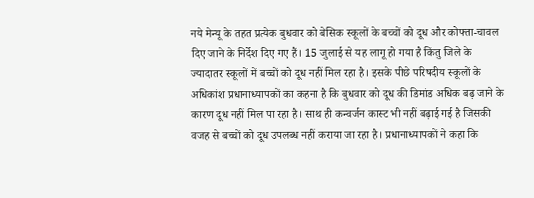नये मेन्यू के तहत प्रत्येक बुधवार को बेसिक स्कूलों के बच्चों को दूध और कोफ्ता-चावल दिए जाने के निर्देश दिए गए हैं। 15 जुलाई से यह लागू हो गया है किंतु जिले के ज्यादातर स्कूलों में बच्चों को दूध नहीं मिल रहा है। इसके पीछे परिषदीय स्कूलों के अधिकांश प्रधानाध्यापकों का कहना है कि बुधवार को दूध की डिमांड अधिक बढ़ जाने के कारण दूध नहीं मिल पा रहा है। साथ ही कन्वर्जन कास्ट भी नहीं बढ़ाई गई है जिसकी वजह से बच्चों को दूध उपलब्ध नहीं कराया जा रहा है। प्रधानाध्यापकों ने कहा कि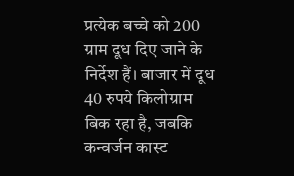प्रत्येक बच्चे को 200 ग्राम दूध दिए जाने के निर्देश हैं। बाजार में दूध 40 रुपये किलोग्राम बिक रहा है, जबकि कन्वर्जन कास्ट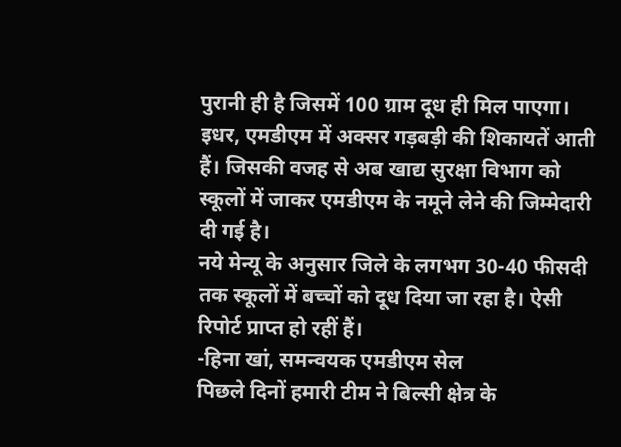पुरानी ही है जिसमें 100 ग्राम दूध ही मिल पाएगा। इधर, एमडीएम में अक्सर गड़बड़ी की शिकायतें आती हैं। जिसकी वजह से अब खाद्य सुरक्षा विभाग को स्कूलों में जाकर एमडीएम के नमूने लेने की जिम्मेदारी दी गई है।
नये मेन्यू के अनुसार जिले के लगभग 30-40 फीसदी तक स्कूलों में बच्चों को दूध दिया जा रहा है। ऐसी रिपोर्ट प्राप्त हो रहीं हैं।
-हिना खां, समन्वयक एमडीएम सेल
पिछले दिनों हमारी टीम ने बिल्सी क्षेत्र के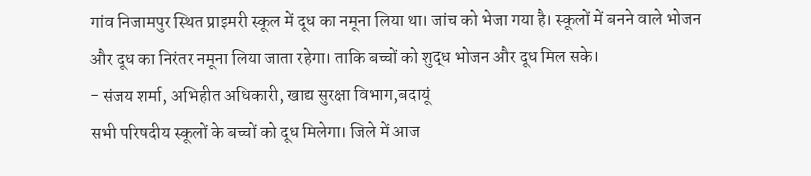गांव निजामपुर स्थित प्राइमरी स्कूल में दूध का नमूना लिया था। जांच को भेजा गया है। स्कूलों में बनने वाले भोजन और दूध का निरंतर नमूना लिया जाता रहेगा। ताकि बच्चों को शुद्ध भोजन और दूध मिल सके।
- संजय शर्मा, अभिहीत अधिकारी, खाद्य सुरक्षा विभाग,बदायूं
सभी परिषदीय स्कूलों के बच्चों को दूध मिलेगा। जिले में आज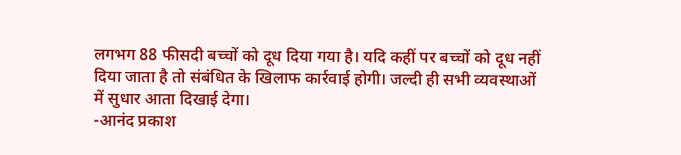लगभग 88 फीसदी बच्चों को दूध दिया गया है। यदि कहीं पर बच्चों को दूध नहीं दिया जाता है तो संबंधित के खिलाफ कार्रवाई होगी। जल्दी ही सभी व्यवस्थाओं में सुधार आता दिखाई देगा।
-आनंद प्रकाश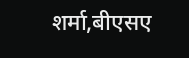शर्मा,बीएसए